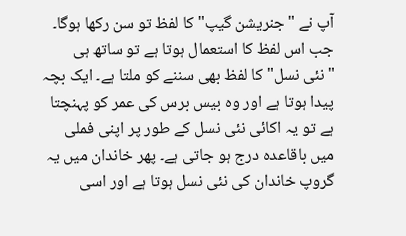آپ نے "جنریشن گیپ" کا لفظ تو سن رکھا ہوگا۔ جب اس لفظ کا استعمال ہوتا ہے تو ساتھ ہی "نئی نسل" کا لفظ بھی سننے کو ملتا ہے۔ ایک بچہ پیدا ہوتا ہے اور وہ بیس برس کی عمر کو پہنچتا ہے تو یہ اکائی نئی نسل کے طور پر اپنی فملی میں باقاعدہ درج ہو جاتی ہے۔ پھر خاندان میں یہ گروپ خاندان کی نئی نسل ہوتا ہے اور اسی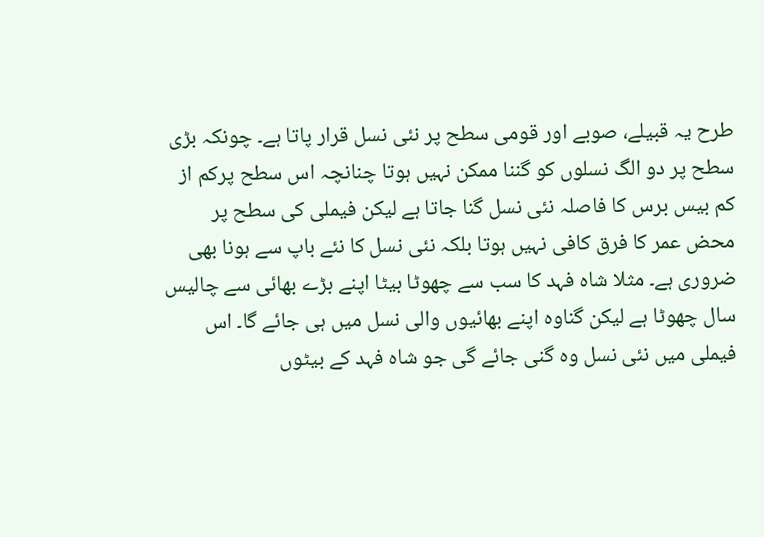طرح یہ قبیلے، صوبے اور قومی سطح پر نئی نسل قرار پاتا ہے۔ چونکہ بڑی سطح پر دو الگ نسلوں کو گننا ممکن نہیں ہوتا چنانچہ اس سطح پرکم از کم بیس برس کا فاصلہ نئی نسل گنا جاتا ہے لیکن فیملی کی سطح پر محض عمر کا فرق کافی نہیں ہوتا بلکہ نئی نسل کا نئے باپ سے ہونا بھی ضروری ہے۔ مثلا شاہ فہد کا سب سے چھوٹا بیٹا اپنے بڑے بھائی سے چالیس سال چھوٹا ہے لیکن گناوہ اپنے بھائیوں والی نسل میں ہی جائے گا۔ اس فیملی میں نئی نسل وہ گنی جائے گی جو شاہ فہد کے بیٹوں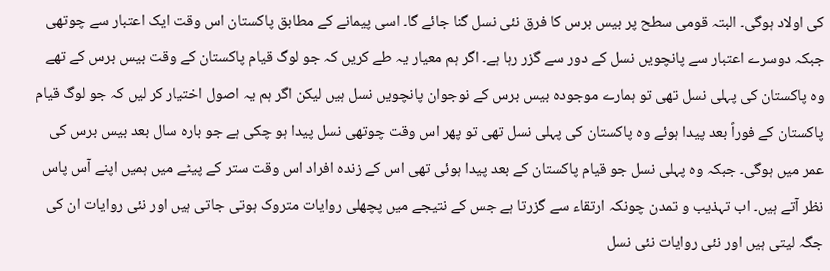کی اولاد ہوگی۔ البتہ قومی سطح پر بیس برس کا فرق نئی نسل گنا جائے گا۔ اسی پیمانے کے مطابق پاکستان اس وقت ایک اعتبار سے چوتھی جبکہ دوسرے اعتبار سے پانچویں نسل کے دور سے گزر رہا ہے۔ اگر ہم معیار یہ طے کریں کہ جو لوگ قیام پاکستان کے وقت بیس برس کے تھے وہ پاکستان کی پہلی نسل تھی تو ہمارے موجودہ بیس برس کے نوجوان پانچویں نسل ہیں لیکن اگر ہم یہ اصول اختیار کر لیں کہ جو لوگ قیام پاکستان کے فوراً بعد پیدا ہوئے وہ پاکستان کی پہلی نسل تھی تو پھر اس وقت چوتھی نسل پیدا ہو چکی ہے جو بارہ سال بعد بیس برس کی عمر میں ہوگی۔ جبکہ وہ پہلی نسل جو قیام پاکستان کے بعد پیدا ہوئی تھی اس کے زندہ افراد اس وقت ستر کے پیٹے میں ہمیں اپنے آس پاس نظر آتے ہیں۔ اب تہذیب و تمدن چونکہ ارتقاء سے گزرتا ہے جس کے نتیجے میں پچھلی روایات متروک ہوتی جاتی ہیں اور نئی روایات ان کی جگہ لیتی ہیں اور نئی روایات نئی نسل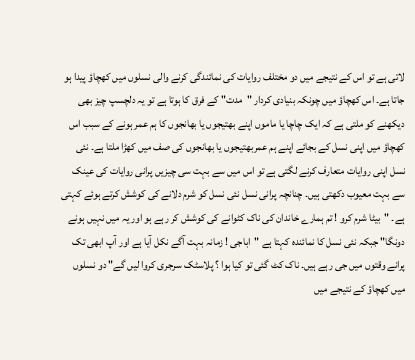لاتی ہے تو اس کے نتیجے میں دو مختلف روایات کی نمائندگی کرنے والی نسلوں میں کھچاؤ پیدا ہو جاتا ہے۔ اس کھچاؤ میں چونکہ بنیادی کردار "مدت" کے فرق کا ہوتا ہے تو یہ دلچسپ چیز بھی دیکھنے کو ملتی ہے کہ ایک چاچا یا ماموں اپنے بھتیجوں یا بھانجوں کا ہم عمر ہونے کے سبب اس کھچاؤ میں اپنی نسل کے بجائے اپنے ہم عمربھتیجوں یا بھانجوں کی صف میں کھڑا ملتا ہے۔ نئی نسل اپنی روایات متعارف کرنے لگتی ہے تو اس میں سے بہت سی چیزیں پرانی روایات کی عینک سے بہت معیوب دکھتی ہیں۔ چنانچہ پرانی نسل نئی نسل کو شرم دلانے کی کوشش کرتے ہوئے کہتی ہے۔ "بیٹا شرم کرو ! تم ہمارے خاندان کی ناک کٹوانے کی کوشش کر رہے ہو اور یہ میں نہیں ہونے دونگا" جبکہ نئی نسل کا نمائندہ کہتا ہے "اباجی ! زمانہ بہت آگے نکل آیا ہے اور آپ ابھی تک پرانے وقتوں میں جی رہے ہیں۔ ناک کٹ گئی تو کیا ہوا ؟ پلاسٹک سرجری کروا لیں گے" دو نسلوں میں کھچاؤ کے نتیجے میں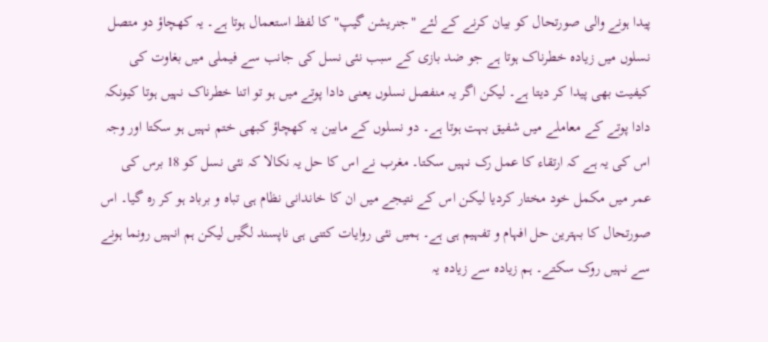پیدا ہونے والی صورتحال کو بیان کرنے کے لئے "جنریشن گیپ" کا لفظ استعمال ہوتا ہے۔ یہ کھچاؤ دو متصل نسلوں میں زیادہ خطرناک ہوتا ہے جو ضد بازی کے سبب نئی نسل کی جانب سے فیملی میں بغاوت کی کیفیت بھی پیدا کر دیتا ہے۔ لیکن اگر یہ منفصل نسلوں یعنی دادا پوتے میں ہو تو اتنا خطرناک نہیں ہوتا کیونکہ دادا پوتے کے معاملے میں شفیق بہت ہوتا ہے۔ دو نسلوں کے مابین یہ کھچاؤ کبھی ختم نہیں ہو سکتا اور وجہ اس کی یہ ہے کہ ارتقاء کا عمل رک نہیں سکتا۔ مغرب نے اس کا حل یہ نکالا کہ نئی نسل کو 18 برس کی عمر میں مکمل خود مختار کردیا لیکن اس کے نتیجے میں ان کا خاندانی نظام ہی تباہ و برباد ہو کر رہ گیا۔ اس صورتحال کا بہترین حل افہام و تفہیم ہی ہے۔ ہمیں نئی روایات کتنی ہی ناپسند لگیں لیکن ہم انہیں رونما ہونے سے نہیں روک سکتے۔ ہم زیادہ سے زیادہ یہ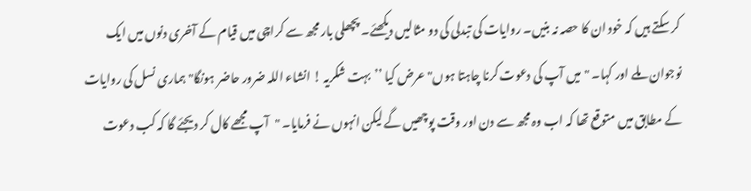کر سکتے ہیں کہ خود ان کا حصہ نہ بنیں۔ روایات کی تبدلی کی دو مثالیں دیکھئے۔ پچھلی بار مجھ سے کراچی میں قیام کے آخری دنوں میں ایک نوجوان ملے اور کہا۔ "میں آپ کی دعوت کرنا چاہتا ہوں"عرض کیا ’’بہت شکریہ ! انشاء اللہ ضرور حاضر ہونگا" ہماری نسل کی روایات کے مطابق میں متوقع تھا کہ اب وہ مجھ سے دن اور وقت پوچھیں گے لیکن انہوں نے فرمایا۔ "آپ مجھے کال کر دیجئے گا کہ کب دعوت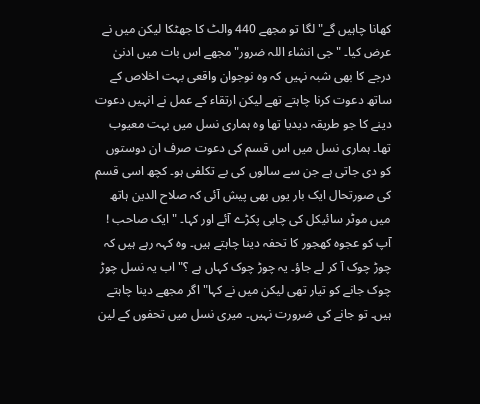کھانا چاہیں گے" لگا تو مجھے 440 والٹ کا جھٹکا لیکن میں نے عرض کیا۔ "جی انشاء اللہ ضرور"مجھے اس بات میں ادنیٰ درجے کا بھی شبہ نہیں کہ وہ نوجوان واقعی بہت اخلاص کے ساتھ دعوت کرنا چاہتے تھے لیکن ارتقاء کے عمل نے انہیں دعوت دینے کا جو طریقہ دیدیا تھا وہ ہماری نسل میں بہت معیوب تھا۔ ہماری نسل میں اس قسم کی دعوت صرف ان دوستوں کو دی جاتی ہے جن سے سالوں کی بے تکلفی ہو۔ کچھ اسی قسم کی صورتحال ایک بار یوں بھی پیش آئی کہ صلاح الدین ہاتھ میں موٹر سائیکل کی چابی پکڑے آئے اور کہا۔ "ایک صاحب ! آپ کو عجوہ کھجور کا تحفہ دینا چاہتے ہیں۔ وہ کہہ رہے ہیں کہ چوڑ چوک آ کر لے جاؤ۔ یہ چوڑ چوک کہاں ہے ؟" اب یہ نسل چوڑ چوک جانے کو تیار تھی لیکن میں نے کہا"اگر مجھے دینا چاہتے ہیں۔ تو جانے کی ضرورت نہیں۔ میری نسل میں تحفوں کے لین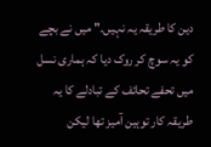دین کا طریقہ یہ نہیں۔" میں نے بچے کو یہ سوچ کر روک دیا کہ ہماری نسل میں تحفے تحائف کے تبادلے کا یہ طریقہ کار توہین آمیز تھا لیکن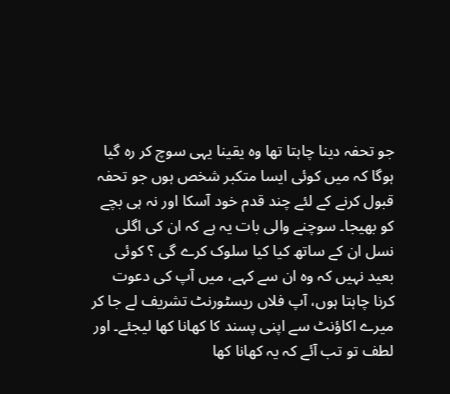جو تحفہ دینا چاہتا تھا وہ یقینا یہی سوچ کر رہ گیا ہوگا کہ میں کوئی ایسا متکبر شخص ہوں جو تحفہ قبول کرنے کے لئے چند قدم خود آسکا اور نہ ہی بچے کو بھیجا۔ سوچنے والی بات یہ ہے کہ ان کی اگلی نسل ان کے ساتھ کیا کیا سلوک کرے گی ؟ کوئی بعید نہیں کہ وہ ان سے کہے، میں آپ کی دعوت کرنا چاہتا ہوں، آپ فلاں ریسٹورنٹ تشریف لے جا کر میرے اکاؤنٹ سے اپنی پسند کا کھانا کھا لیجئے۔ اور لطف تو تب آئے کہ یہ کھانا کھا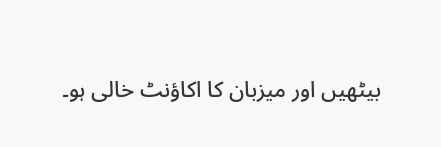بیٹھیں اور میزبان کا اکاؤنٹ خالی ہو۔